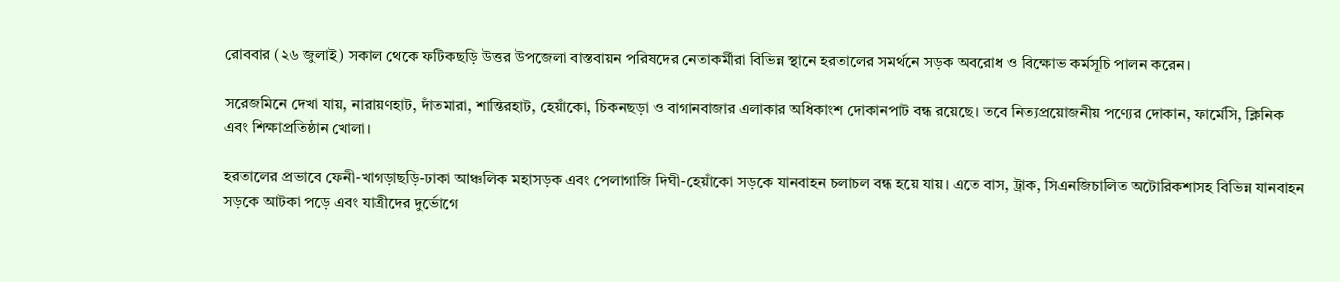রোববার (২৬ জুলাই) সকাল থেকে ফটিকছড়ি উত্তর উপজেলা বাস্তবায়ন পরিষদের নেতাকর্মীরা বিভিন্ন স্থানে হরতালের সমর্থনে সড়ক অবরোধ ও বিক্ষোভ কর্মসূচি পালন করেন।

সরেজমিনে দেখা যায়, নারায়ণহাট, দাঁতমারা, শান্তিরহাট, হেয়াঁকো, চিকনছড়া ও বাগানবাজার এলাকার অধিকাংশ দোকানপাট বন্ধ রয়েছে। তবে নিত্যপ্রয়োজনীয় পণ্যের দোকান, ফার্মেসি, ক্লিনিক এবং শিক্ষাপ্রতিষ্ঠান খোলা।

হরতালের প্রভাবে ফেনী-খাগড়াছড়ি-ঢাকা আঞ্চলিক মহাসড়ক এবং পেলাগাজি দিঘী-হেয়াঁকো সড়কে যানবাহন চলাচল বন্ধ হয়ে যায়। এতে বাস, ট্রাক, সিএনজিচালিত অটোরিকশাসহ বিভিন্ন যানবাহন সড়কে আটকা পড়ে এবং যাত্রীদের দুর্ভোগে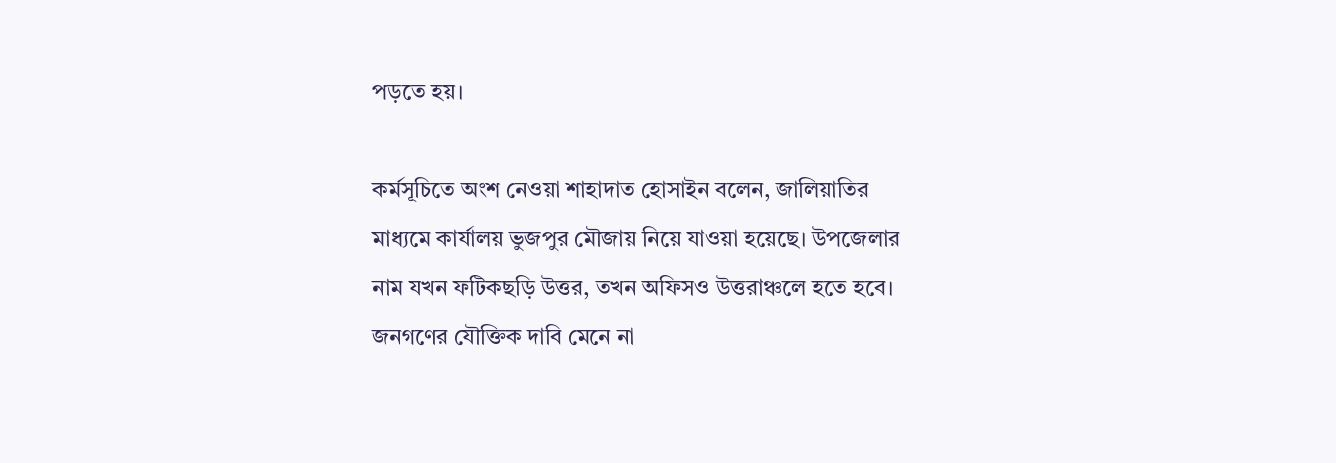পড়তে হয়।

কর্মসূচিতে অংশ নেওয়া শাহাদাত হোসাইন বলেন, জালিয়াতির মাধ্যমে কার্যালয় ভুজপুর মৌজায় নিয়ে যাওয়া হয়েছে। উপজেলার নাম যখন ফটিকছড়ি উত্তর, তখন অফিসও উত্তরাঞ্চলে হতে হবে। জনগণের যৌক্তিক দাবি মেনে না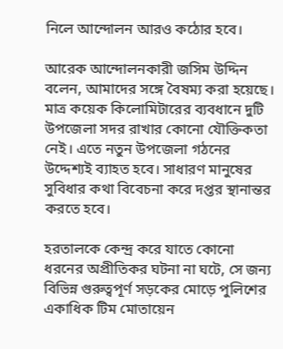নিলে আন্দোলন আরও কঠোর হবে।

আরেক আন্দোলনকারী জসিম উদ্দিন বলেন, আমাদের সঙ্গে বৈষম্য করা হয়েছে। মাত্র কয়েক কিলোমিটারের ব্যবধানে দুটি উপজেলা সদর রাখার কোনো যৌক্তিকতা নেই। এতে নতুন উপজেলা গঠনের উদ্দেশ্যই ব্যাহত হবে। সাধারণ মানুষের সুবিধার কথা বিবেচনা করে দপ্তর স্থানান্তর করতে হবে।

হরতালকে কেন্দ্র করে যাতে কোনো ধরনের অপ্রীতিকর ঘটনা না ঘটে, সে জন্য বিভিন্ন গুরুত্বপূর্ণ সড়কের মোড়ে পুলিশের একাধিক টিম মোতায়েন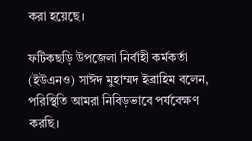করা হয়েছে।

ফটিকছড়ি উপজেলা নির্বাহী কর্মকর্তা (ইউএনও) সাঈদ মুহাম্মদ ইব্রাহিম বলেন, পরিস্থিতি আমরা নিবিড়ভাবে পর্যবেক্ষণ করছি।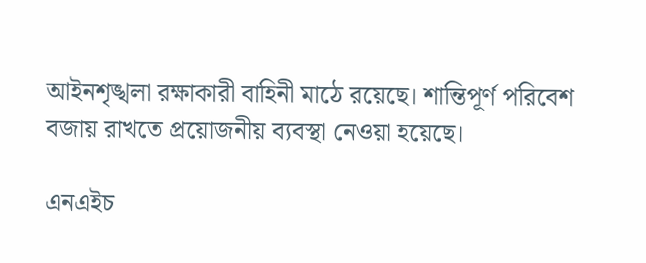আইনশৃঙ্খলা রক্ষাকারী বাহিনী মাঠে রয়েছে। শান্তিপূর্ণ পরিবেশ বজায় রাখতে প্রয়োজনীয় ব্যবস্থা নেওয়া হয়েছে।

এনএইচ